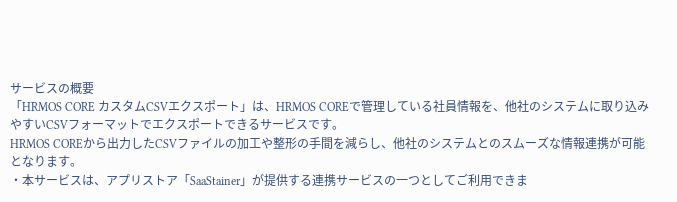サービスの概要
「HRMOS CORE カスタムCSVエクスポート」は、HRMOS COREで管理している社員情報を、他社のシステムに取り込みやすいCSVフォーマットでエクスポートできるサービスです。
HRMOS COREから出力したCSVファイルの加工や整形の手間を減らし、他社のシステムとのスムーズな情報連携が可能となります。
・本サービスは、アプリストア「SaaStainer」が提供する連携サービスの一つとしてご利用できま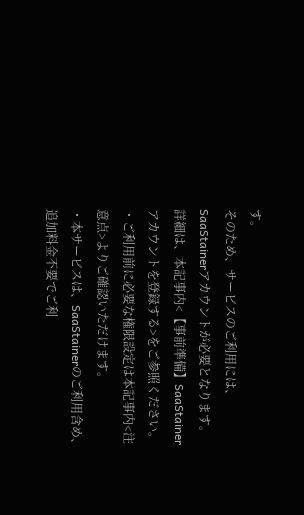す。
そのため、サービスのご利用には、SaaStainerアカウントが必要となります。
詳細は、本記事内<【事前準備】SaaStainerアカウントを登録する>をご参照ください。
・ご利用前に必要な権限設定は本記事内<注意点>よりご確認いただけます。
・本サービスは、SaaStainerのご利用含め、追加料金不要でご利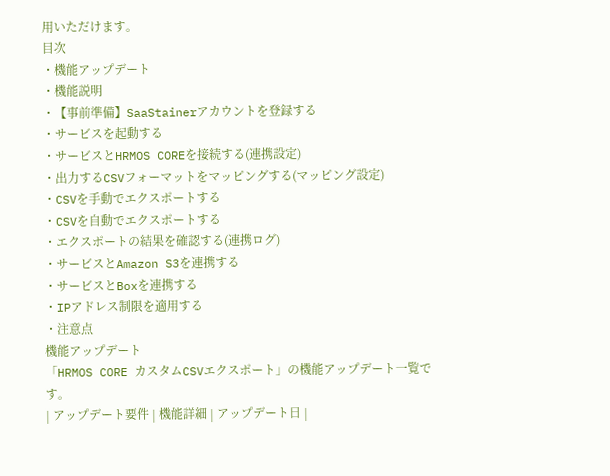用いただけます。
目次
・機能アップデート
・機能説明
・【事前準備】SaaStainerアカウントを登録する
・サービスを起動する
・サービスとHRMOS COREを接続する(連携設定)
・出力するCSVフォーマットをマッピングする(マッピング設定)
・CSVを手動でエクスポートする
・CSVを自動でエクスポートする
・エクスポートの結果を確認する(連携ログ)
・サービスとAmazon S3を連携する
・サービスとBoxを連携する
・IPアドレス制限を適用する
・注意点
機能アップデート
「HRMOS CORE カスタムCSVエクスポート」の機能アップデート一覧です。
| アップデート要件 | 機能詳細 | アップデート日 |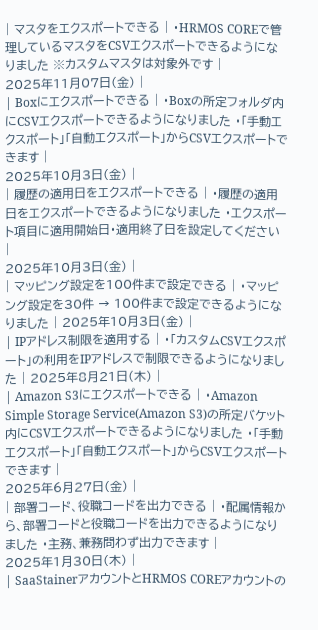| マスタをエクスポートできる | ・HRMOS COREで管理しているマスタをCSVエクスポートできるようになりました ※カスタムマスタは対象外です |
2025年11月07日(金) |
| Boxにエクスポートできる | ・Boxの所定フォルダ内にCSVエクスポートできるようになりました ・「手動エクスポート」「自動エクスポート」からCSVエクスポートできます |
2025年10月3日(金) |
| 履歴の適用日をエクスポートできる | ・履歴の適用日をエクスポートできるようになりました ・エクスポート項目に適用開始日・適用終了日を設定してください |
2025年10月3日(金) |
| マッピング設定を100件まで設定できる | ・マッピング設定を30件 → 100件まで設定できるようになりました | 2025年10月3日(金) |
| IPアドレス制限を適用する | ・「カスタムCSVエクスポート」の利用をIPアドレスで制限できるようになりました | 2025年8月21日(木) |
| Amazon S3にエクスポートできる | ・Amazon Simple Storage Service(Amazon S3)の所定バケット内にCSVエクスポートできるようになりました ・「手動エクスポート」「自動エクスポート」からCSVエクスポートできます |
2025年6月27日(金) |
| 部署コード、役職コードを出力できる | ・配属情報から、部署コードと役職コードを出力できるようになりました ・主務、兼務問わず出力できます |
2025年1月30日(木) |
| SaaStainerアカウントとHRMOS COREアカウントの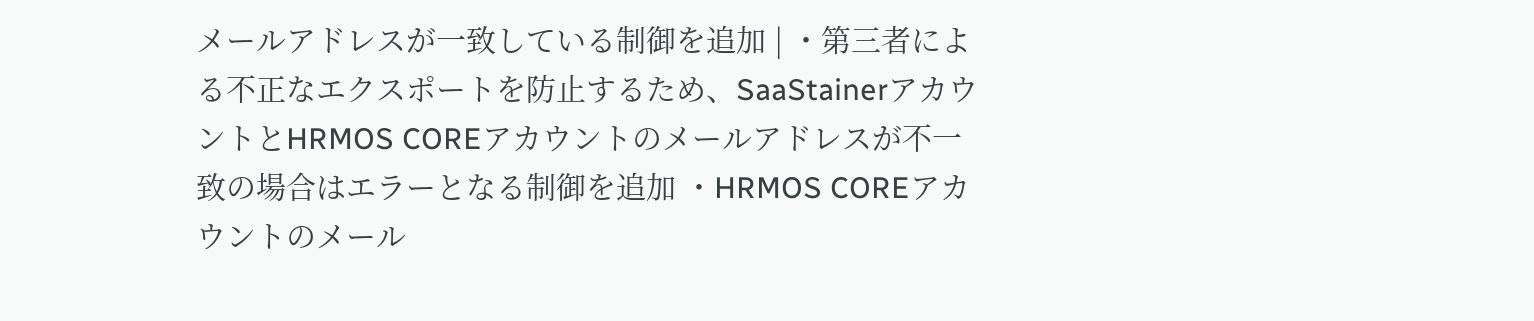メールアドレスが一致している制御を追加 | ・第三者による不正なエクスポートを防止するため、SaaStainerアカウントとHRMOS COREアカウントのメールアドレスが不一致の場合はエラーとなる制御を追加 ・HRMOS COREアカウントのメール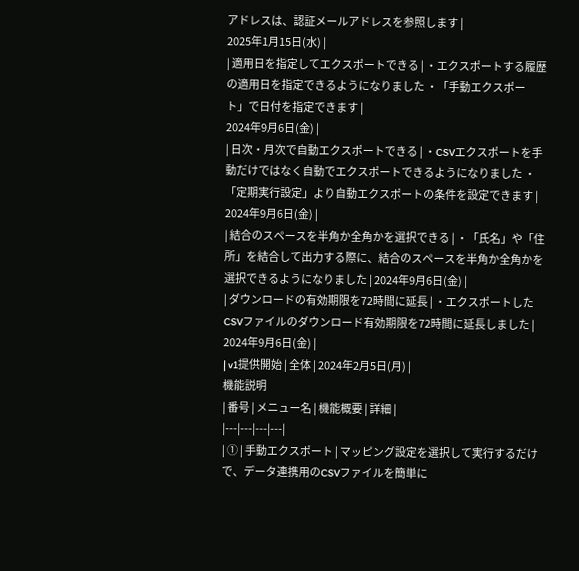アドレスは、認証メールアドレスを参照します |
2025年1月15日(水) |
| 適用日を指定してエクスポートできる | ・エクスポートする履歴の適用日を指定できるようになりました ・「手動エクスポート」で日付を指定できます |
2024年9月6日(金) |
| 日次・月次で自動エクスポートできる | ・CSVエクスポートを手動だけではなく自動でエクスポートできるようになりました ・「定期実行設定」より自動エクスポートの条件を設定できます |
2024年9月6日(金) |
| 結合のスペースを半角か全角かを選択できる | ・「氏名」や「住所」を結合して出力する際に、結合のスペースを半角か全角かを選択できるようになりました | 2024年9月6日(金) |
| ダウンロードの有効期限を72時間に延長 | ・エクスポートしたCSVファイルのダウンロード有効期限を72時間に延長しました | 2024年9月6日(金) |
| v1提供開始 | 全体 | 2024年2月5日(月) |
機能説明
| 番号 | メニュー名 | 機能概要 | 詳細 |
|---|---|---|---|
| ① | 手動エクスポート | マッピング設定を選択して実行するだけで、データ連携用のCSVファイルを簡単に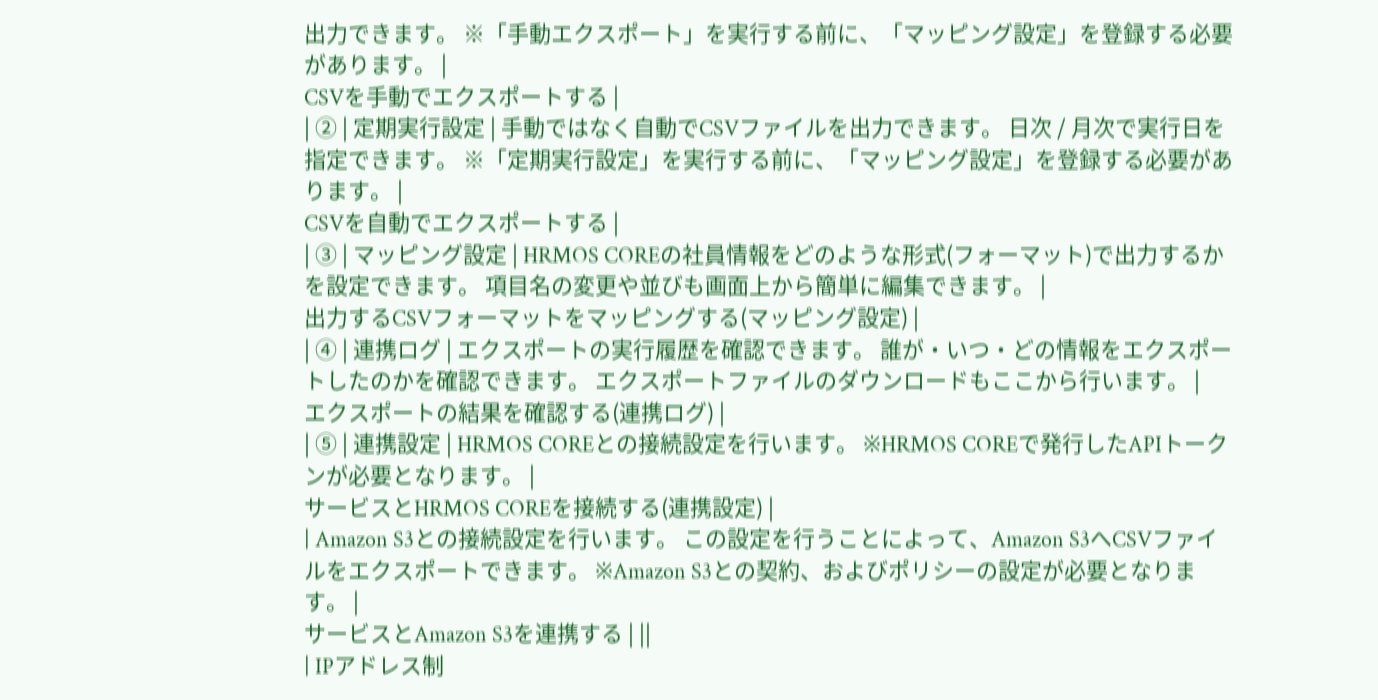出力できます。 ※「手動エクスポート」を実行する前に、「マッピング設定」を登録する必要があります。 |
CSVを手動でエクスポートする |
| ② | 定期実行設定 | 手動ではなく自動でCSVファイルを出力できます。 日次 / 月次で実行日を指定できます。 ※「定期実行設定」を実行する前に、「マッピング設定」を登録する必要があります。 |
CSVを自動でエクスポートする |
| ③ | マッピング設定 | HRMOS COREの社員情報をどのような形式(フォーマット)で出力するかを設定できます。 項目名の変更や並びも画面上から簡単に編集できます。 |
出力するCSVフォーマットをマッピングする(マッピング設定) |
| ④ | 連携ログ | エクスポートの実行履歴を確認できます。 誰が・いつ・どの情報をエクスポートしたのかを確認できます。 エクスポートファイルのダウンロードもここから行います。 |
エクスポートの結果を確認する(連携ログ) |
| ⑤ | 連携設定 | HRMOS COREとの接続設定を行います。 ※HRMOS COREで発行したAPIトークンが必要となります。 |
サービスとHRMOS COREを接続する(連携設定) |
| Amazon S3との接続設定を行います。 この設定を行うことによって、Amazon S3へCSVファイルをエクスポートできます。 ※Amazon S3との契約、およびポリシーの設定が必要となります。 |
サービスとAmazon S3を連携する | ||
| IPアドレス制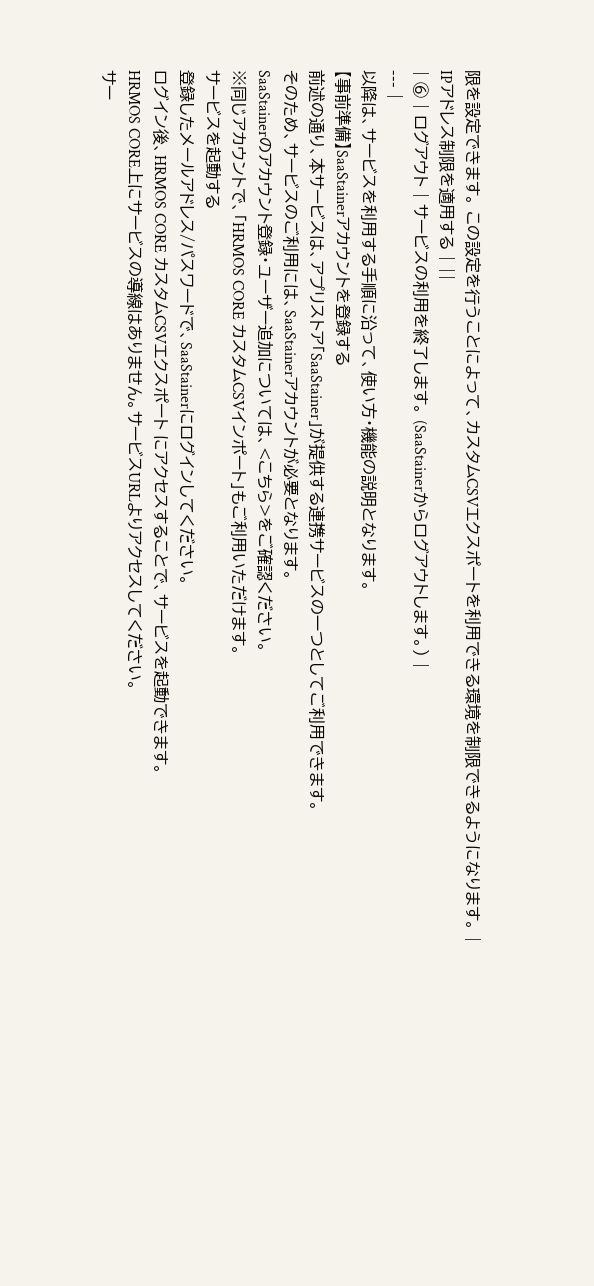限を設定できます。 この設定を行うことによって、カスタムCSVエクスポートを利用できる環境を制限できるようになります。 |
IPアドレス制限を適用する | ||
| ⑥ | ログアウト | サービスの利用を終了します。 (SaaStainerからログアウトします。) |
--- |
以降は、サービスを利用する手順に沿って、使い方・機能の説明となります。
【事前準備】SaaStainerアカウントを登録する
前述の通り、本サービスは、アプリストア「SaaStainer」が提供する連携サービスの一つとしてご利用できます。
そのため、サービスのご利用には、SaaStainerアカウントが必要となります。
SaaStainerのアカウント登録・ユーザー追加については、<こちら>をご確認ください。
※同じアカウントで、「HRMOS CORE カスタムCSVインポート」もご利用いただけます。
サービスを起動する
登録したメールアドレス/パスワードで、SaaStainerにログインしてください。
ログイン後、HRMOS CORE カスタムCSVエクスポート にアクセスすることで、サービスを起動できます。
HRMOS CORE上にサービスの導線はありません。サービスURLよりアクセスしてください。
サー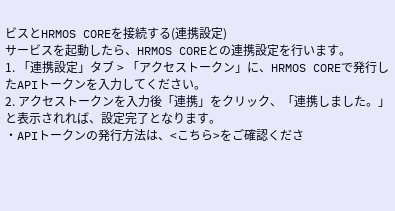ビスとHRMOS COREを接続する(連携設定)
サービスを起動したら、HRMOS COREとの連携設定を行います。
1. 「連携設定」タブ > 「アクセストークン」に、HRMOS COREで発行したAPIトークンを入力してください。
2. アクセストークンを入力後「連携」をクリック、「連携しました。」と表示されれば、設定完了となります。
・APIトークンの発行方法は、<こちら>をご確認くださ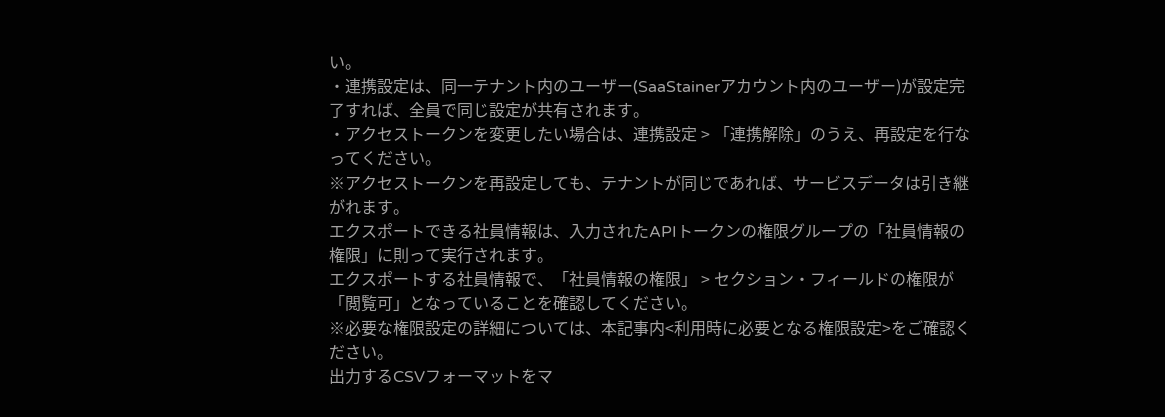い。
・連携設定は、同一テナント内のユーザー(SaaStainerアカウント内のユーザー)が設定完了すれば、全員で同じ設定が共有されます。
・アクセストークンを変更したい場合は、連携設定 > 「連携解除」のうえ、再設定を行なってください。
※アクセストークンを再設定しても、テナントが同じであれば、サービスデータは引き継がれます。
エクスポートできる社員情報は、入力されたAPIトークンの権限グループの「社員情報の権限」に則って実行されます。
エクスポートする社員情報で、「社員情報の権限」 > セクション・フィールドの権限が「閲覧可」となっていることを確認してください。
※必要な権限設定の詳細については、本記事内<利用時に必要となる権限設定>をご確認ください。
出力するCSVフォーマットをマ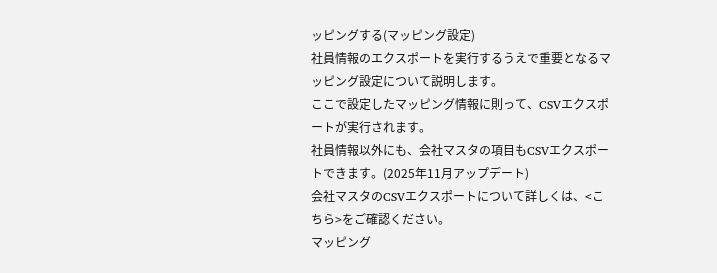ッピングする(マッピング設定)
社員情報のエクスポートを実行するうえで重要となるマッピング設定について説明します。
ここで設定したマッピング情報に則って、CSVエクスポートが実行されます。
社員情報以外にも、会社マスタの項目もCSVエクスポートできます。(2025年11月アップデート)
会社マスタのCSVエクスポートについて詳しくは、<こちら>をご確認ください。
マッピング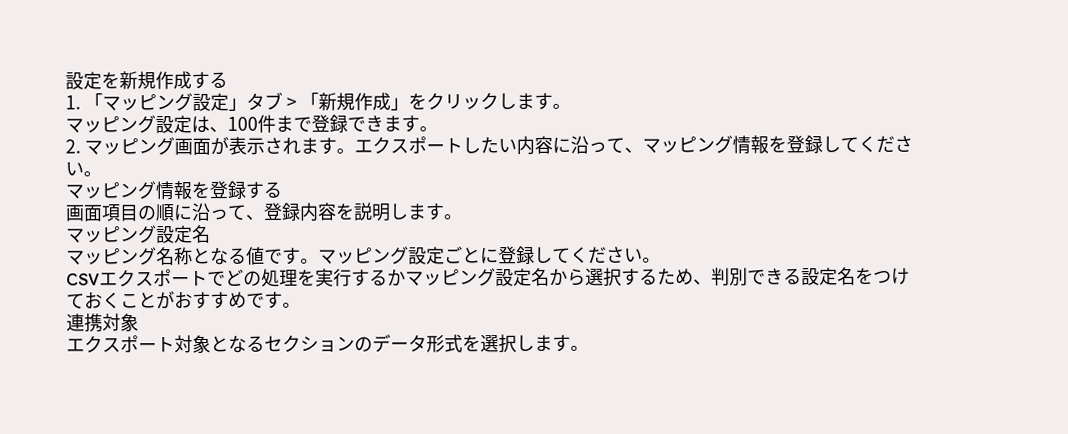設定を新規作成する
1. 「マッピング設定」タブ > 「新規作成」をクリックします。
マッピング設定は、100件まで登録できます。
2. マッピング画面が表示されます。エクスポートしたい内容に沿って、マッピング情報を登録してください。
マッピング情報を登録する
画面項目の順に沿って、登録内容を説明します。
マッピング設定名
マッピング名称となる値です。マッピング設定ごとに登録してください。
CSVエクスポートでどの処理を実行するかマッピング設定名から選択するため、判別できる設定名をつけておくことがおすすめです。
連携対象
エクスポート対象となるセクションのデータ形式を選択します。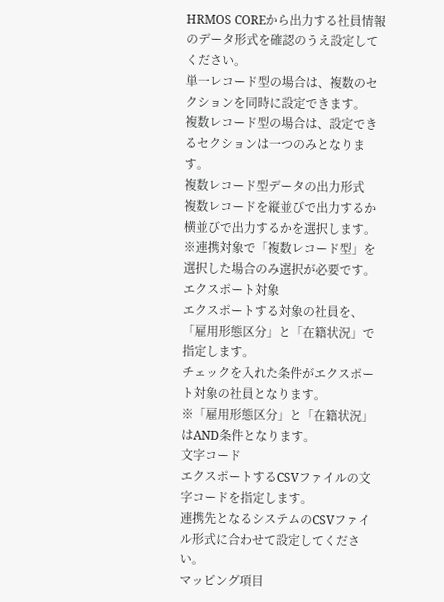HRMOS COREから出力する社員情報のデータ形式を確認のうえ設定してください。
単一レコード型の場合は、複数のセクションを同時に設定できます。
複数レコード型の場合は、設定できるセクションは一つのみとなります。
複数レコード型データの出力形式
複数レコードを縦並びで出力するか横並びで出力するかを選択します。
※連携対象で「複数レコード型」を選択した場合のみ選択が必要です。
エクスポート対象
エクスポートする対象の社員を、「雇用形態区分」と「在籍状況」で指定します。
チェックを入れた条件がエクスポート対象の社員となります。
※「雇用形態区分」と「在籍状況」はAND条件となります。
文字コード
エクスポートするCSVファイルの文字コードを指定します。
連携先となるシステムのCSVファイル形式に合わせて設定してください。
マッピング項目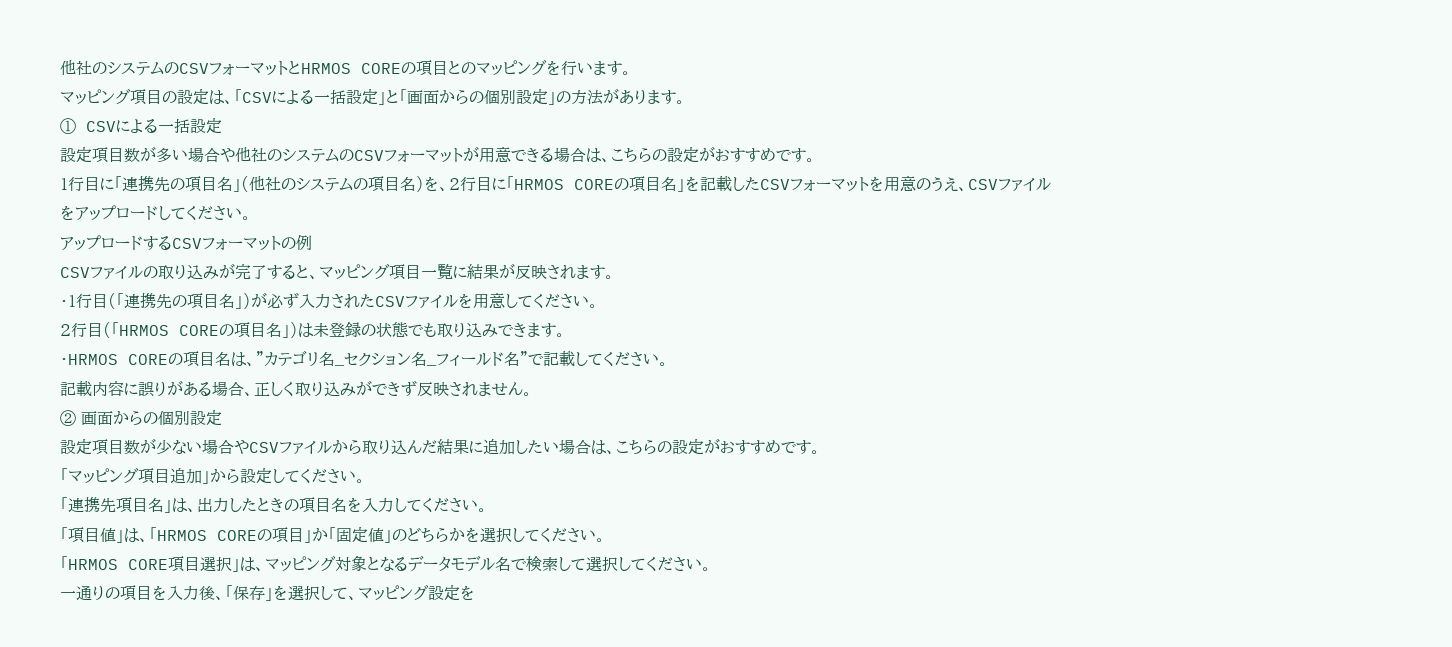他社のシステムのCSVフォーマットとHRMOS COREの項目とのマッピングを行います。
マッピング項目の設定は、「CSVによる一括設定」と「画面からの個別設定」の方法があります。
① CSVによる一括設定
設定項目数が多い場合や他社のシステムのCSVフォーマットが用意できる場合は、こちらの設定がおすすめです。
1行目に「連携先の項目名」(他社のシステムの項目名)を、2行目に「HRMOS COREの項目名」を記載したCSVフォーマットを用意のうえ、CSVファイルをアップロードしてください。
アップロードするCSVフォーマットの例
CSVファイルの取り込みが完了すると、マッピング項目一覧に結果が反映されます。
・1行目(「連携先の項目名」)が必ず入力されたCSVファイルを用意してください。
2行目(「HRMOS COREの項目名」)は未登録の状態でも取り込みできます。
・HRMOS COREの項目名は、"カテゴリ名_セクション名_フィールド名"で記載してください。
記載内容に誤りがある場合、正しく取り込みができず反映されません。
② 画面からの個別設定
設定項目数が少ない場合やCSVファイルから取り込んだ結果に追加したい場合は、こちらの設定がおすすめです。
「マッピング項目追加」から設定してください。
「連携先項目名」は、出力したときの項目名を入力してください。
「項目値」は、「HRMOS COREの項目」か「固定値」のどちらかを選択してください。
「HRMOS CORE項目選択」は、マッピング対象となるデータモデル名で検索して選択してください。
一通りの項目を入力後、「保存」を選択して、マッピング設定を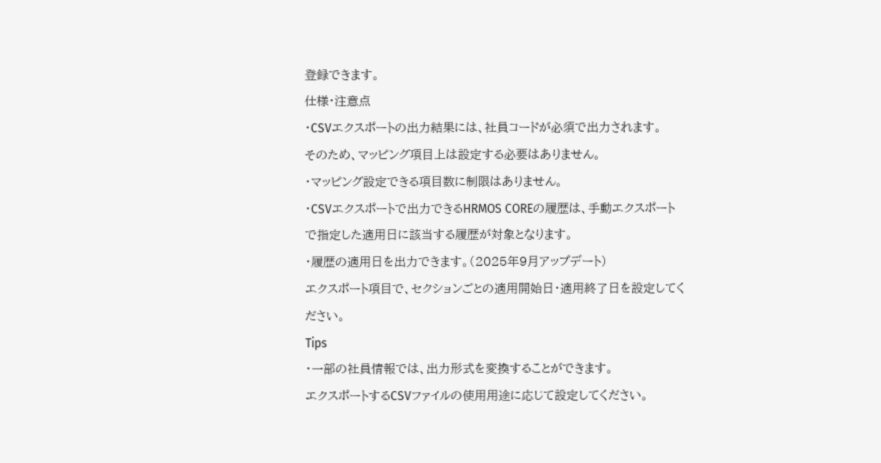登録できます。
仕様・注意点
・CSVエクスポートの出力結果には、社員コードが必須で出力されます。
そのため、マッピング項目上は設定する必要はありません。
・マッピング設定できる項目数に制限はありません。
・CSVエクスポートで出力できるHRMOS COREの履歴は、手動エクスポートで指定した適用日に該当する履歴が対象となります。
・履歴の適用日を出力できます。(2025年9月アップデート)
エクスポート項目で、セクションごとの適用開始日・適用終了日を設定してください。
Tips
・一部の社員情報では、出力形式を変換することができます。
エクスポートするCSVファイルの使用用途に応じて設定してください。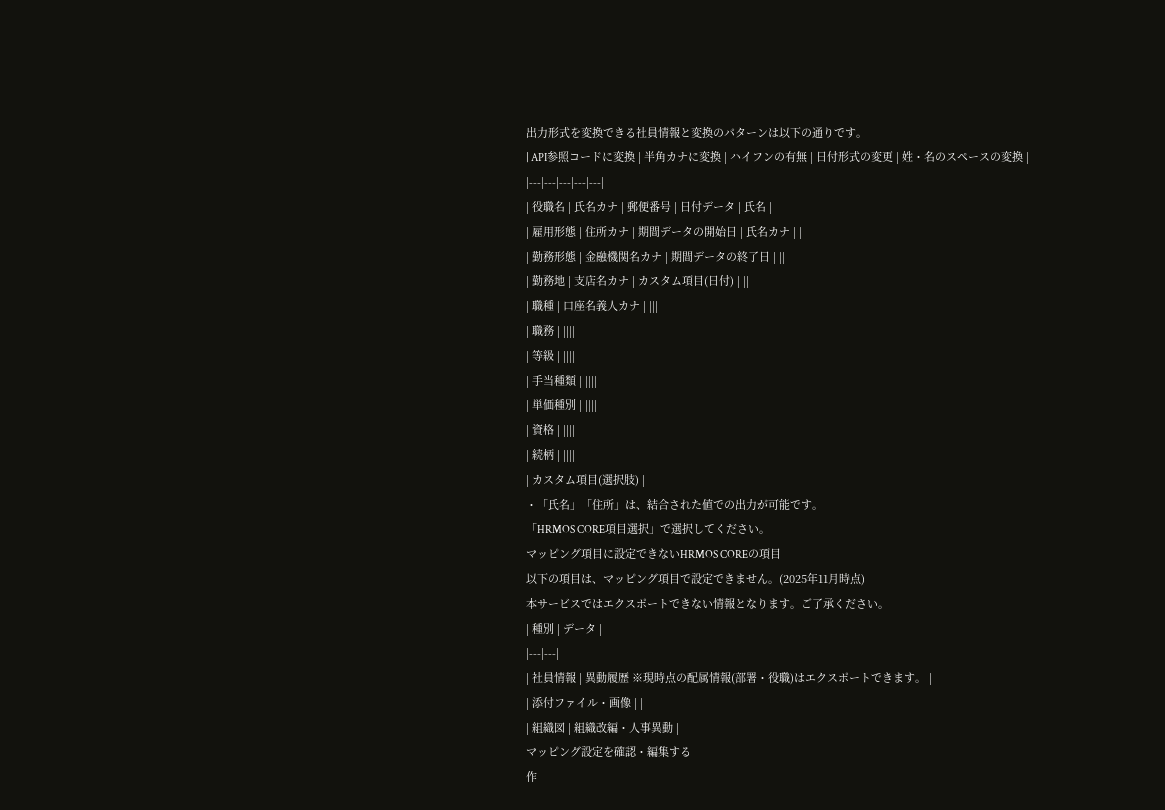出力形式を変換できる社員情報と変換のパターンは以下の通りです。
| API参照コードに変換 | 半角カナに変換 | ハイフンの有無 | 日付形式の変更 | 姓・名のスペースの変換 |
|---|---|---|---|---|
| 役職名 | 氏名カナ | 郵便番号 | 日付データ | 氏名 |
| 雇用形態 | 住所カナ | 期間データの開始日 | 氏名カナ | |
| 勤務形態 | 金融機関名カナ | 期間データの終了日 | ||
| 勤務地 | 支店名カナ | カスタム項目(日付) | ||
| 職種 | 口座名義人カナ | |||
| 職務 | ||||
| 等級 | ||||
| 手当種類 | ||||
| 単価種別 | ||||
| 資格 | ||||
| 続柄 | ||||
| カスタム項目(選択肢) |
・「氏名」「住所」は、結合された値での出力が可能です。
「HRMOS CORE項目選択」で選択してください。
マッピング項目に設定できないHRMOS COREの項目
以下の項目は、マッピング項目で設定できません。(2025年11月時点)
本サービスではエクスポートできない情報となります。ご了承ください。
| 種別 | データ |
|---|---|
| 社員情報 | 異動履歴 ※現時点の配属情報(部署・役職)はエクスポートできます。 |
| 添付ファイル・画像 | |
| 組織図 | 組織改編・人事異動 |
マッピング設定を確認・編集する
作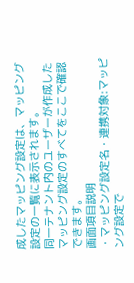成したマッピング設定は、マッピング設定の一覧に表示されます。
同一テナント内のユーザーが作成したマッピング設定のすべてをここで確認できます。
画面項目説明
・マッピング設定名・連携対象:マッピング設定で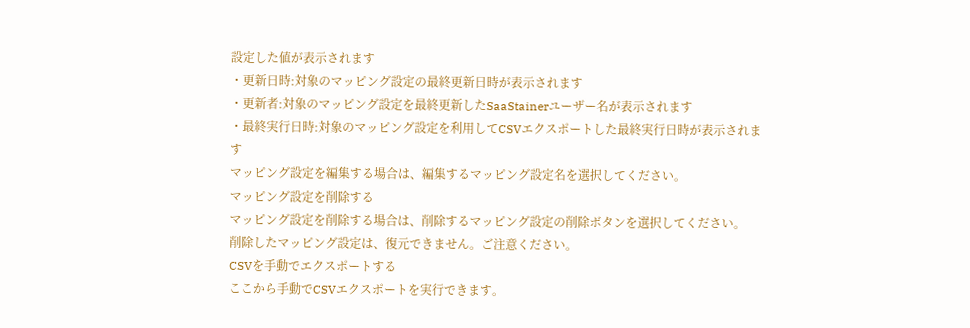設定した値が表示されます
・更新日時:対象のマッピング設定の最終更新日時が表示されます
・更新者:対象のマッピング設定を最終更新したSaaStainerユーザー名が表示されます
・最終実行日時:対象のマッピング設定を利用してCSVエクスポートした最終実行日時が表示されます
マッピング設定を編集する場合は、編集するマッピング設定名を選択してください。
マッピング設定を削除する
マッピング設定を削除する場合は、削除するマッピング設定の削除ボタンを選択してください。
削除したマッピング設定は、復元できません。ご注意ください。
CSVを手動でエクスポートする
ここから手動でCSVエクスポートを実行できます。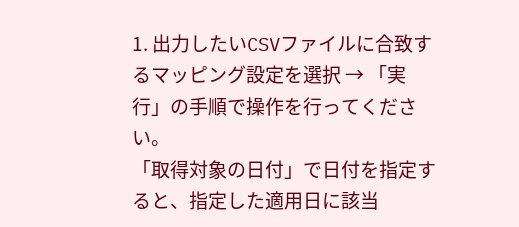1. 出力したいCSVファイルに合致するマッピング設定を選択 → 「実行」の手順で操作を行ってください。
「取得対象の日付」で日付を指定すると、指定した適用日に該当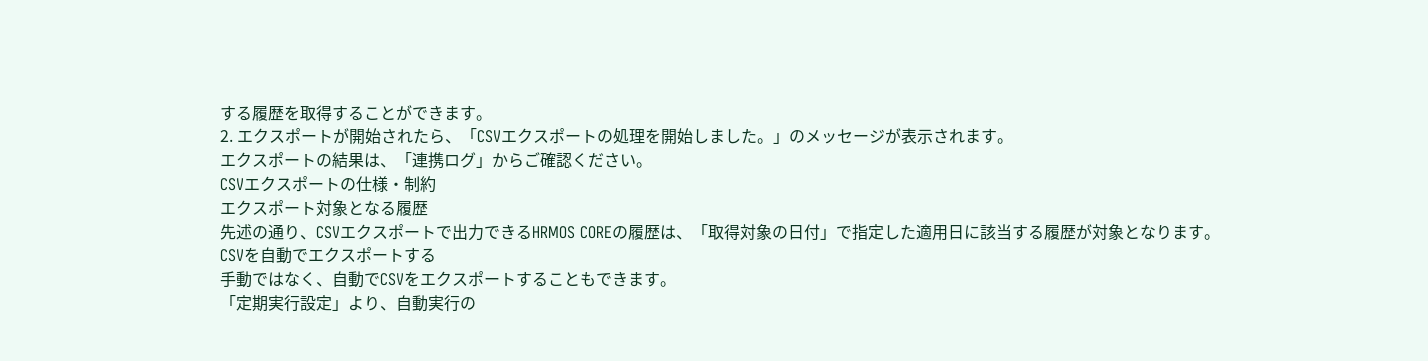する履歴を取得することができます。
2. エクスポートが開始されたら、「CSVエクスポートの処理を開始しました。」のメッセージが表示されます。
エクスポートの結果は、「連携ログ」からご確認ください。
CSVエクスポートの仕様・制約
エクスポート対象となる履歴
先述の通り、CSVエクスポートで出力できるHRMOS COREの履歴は、「取得対象の日付」で指定した適用日に該当する履歴が対象となります。
CSVを自動でエクスポートする
手動ではなく、自動でCSVをエクスポートすることもできます。
「定期実行設定」より、自動実行の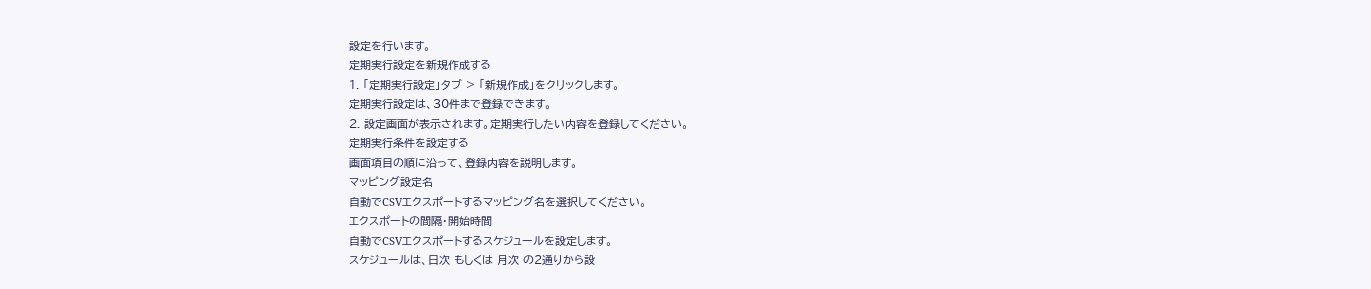設定を行います。
定期実行設定を新規作成する
1. 「定期実行設定」タブ > 「新規作成」をクリックします。
定期実行設定は、30件まで登録できます。
2. 設定画面が表示されます。定期実行したい内容を登録してください。
定期実行条件を設定する
画面項目の順に沿って、登録内容を説明します。
マッピング設定名
自動でCSVエクスポートするマッピング名を選択してください。
エクスポートの間隔・開始時間
自動でCSVエクスポートするスケジュールを設定します。
スケジュールは、日次 もしくは 月次 の2通りから設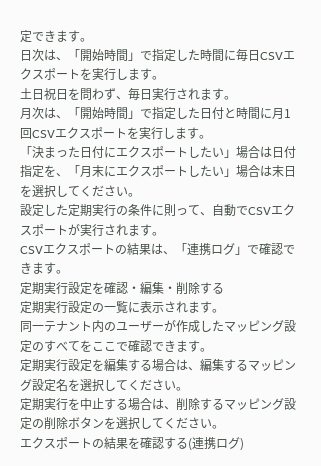定できます。
日次は、「開始時間」で指定した時間に毎日CSVエクスポートを実行します。
土日祝日を問わず、毎日実行されます。
月次は、「開始時間」で指定した日付と時間に月1回CSVエクスポートを実行します。
「決まった日付にエクスポートしたい」場合は日付指定を、「月末にエクスポートしたい」場合は末日を選択してください。
設定した定期実行の条件に則って、自動でCSVエクスポートが実行されます。
CSVエクスポートの結果は、「連携ログ」で確認できます。
定期実行設定を確認・編集・削除する
定期実行設定の一覧に表示されます。
同一テナント内のユーザーが作成したマッピング設定のすべてをここで確認できます。
定期実行設定を編集する場合は、編集するマッピング設定名を選択してください。
定期実行を中止する場合は、削除するマッピング設定の削除ボタンを選択してください。
エクスポートの結果を確認する(連携ログ)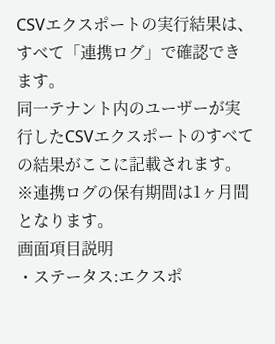CSVエクスポートの実行結果は、すべて「連携ログ」で確認できます。
同一テナント内のユーザーが実行したCSVエクスポートのすべての結果がここに記載されます。
※連携ログの保有期間は1ヶ月間となります。
画面項目説明
・ステータス:エクスポ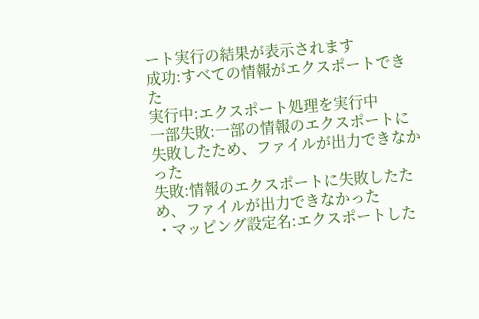ート実行の結果が表示されます
成功:すべての情報がエクスポートできた
実行中:エクスポート処理を実行中
一部失敗:一部の情報のエクスポートに失敗したため、ファイルが出力できなかった
失敗:情報のエクスポートに失敗したため、ファイルが出力できなかった
・マッピング設定名:エクスポートした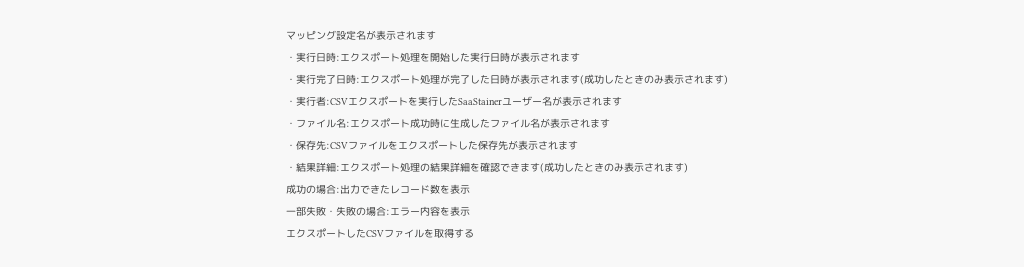マッピング設定名が表示されます
・実行日時:エクスポート処理を開始した実行日時が表示されます
・実行完了日時:エクスポート処理が完了した日時が表示されます(成功したときのみ表示されます)
・実行者:CSVエクスポートを実行したSaaStainerユーザー名が表示されます
・ファイル名:エクスポート成功時に生成したファイル名が表示されます
・保存先:CSVファイルをエクスポートした保存先が表示されます
・結果詳細:エクスポート処理の結果詳細を確認できます(成功したときのみ表示されます)
成功の場合:出力できたレコード数を表示
一部失敗・失敗の場合:エラー内容を表示
エクスポートしたCSVファイルを取得する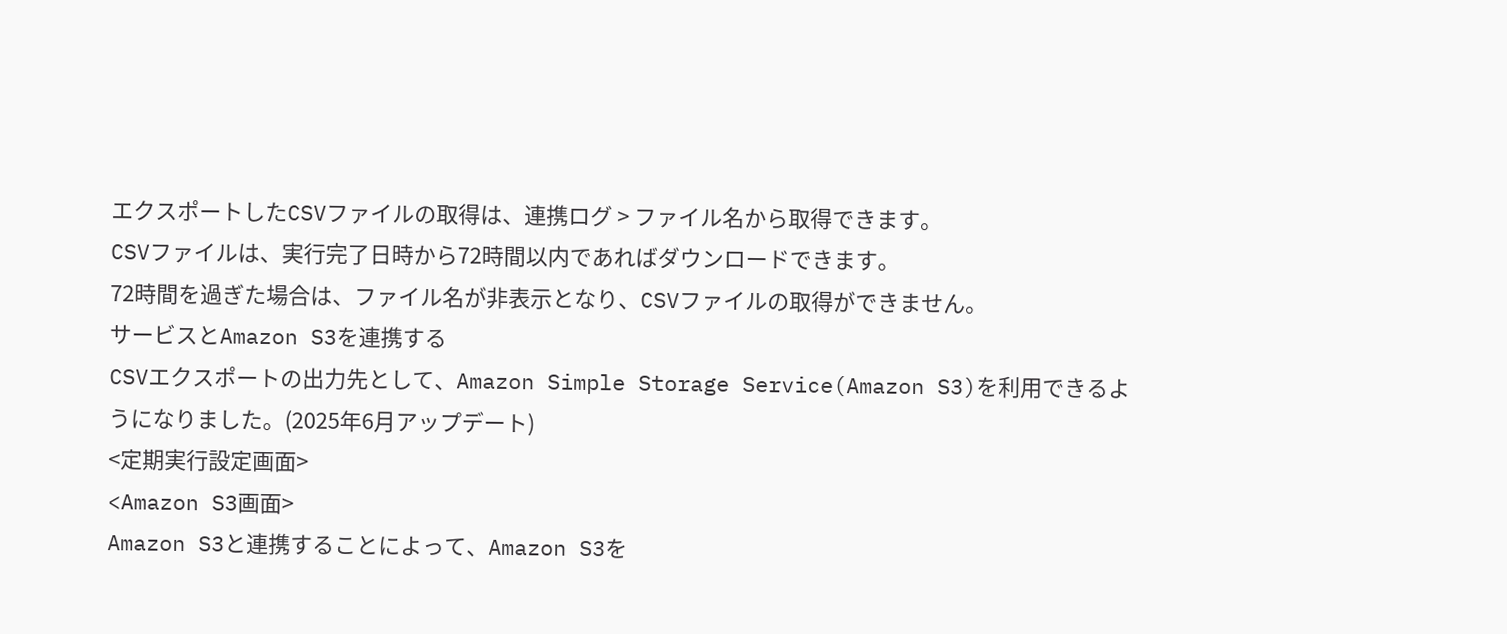エクスポートしたCSVファイルの取得は、連携ログ > ファイル名から取得できます。
CSVファイルは、実行完了日時から72時間以内であればダウンロードできます。
72時間を過ぎた場合は、ファイル名が非表示となり、CSVファイルの取得ができません。
サービスとAmazon S3を連携する
CSVエクスポートの出力先として、Amazon Simple Storage Service(Amazon S3)を利用できるようになりました。(2025年6月アップデート)
<定期実行設定画面>
<Amazon S3画面>
Amazon S3と連携することによって、Amazon S3を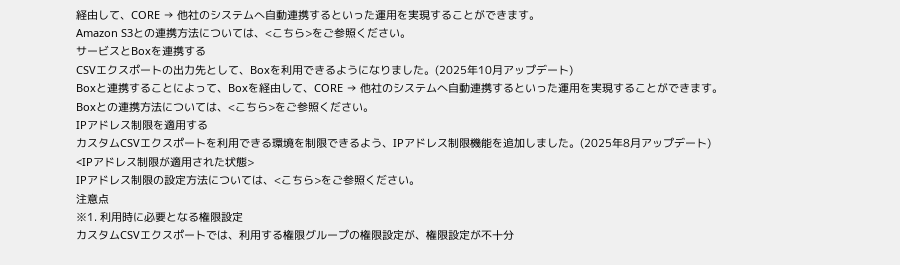経由して、CORE → 他社のシステムへ自動連携するといった運用を実現することができます。
Amazon S3との連携方法については、<こちら>をご参照ください。
サービスとBoxを連携する
CSVエクスポートの出力先として、Boxを利用できるようになりました。(2025年10月アップデート)
Boxと連携することによって、Boxを経由して、CORE → 他社のシステムへ自動連携するといった運用を実現することができます。
Boxとの連携方法については、<こちら>をご参照ください。
IPアドレス制限を適用する
カスタムCSVエクスポートを利用できる環境を制限できるよう、IPアドレス制限機能を追加しました。(2025年8月アップデート)
<IPアドレス制限が適用された状態>
IPアドレス制限の設定方法については、<こちら>をご参照ください。
注意点
※1. 利用時に必要となる権限設定
カスタムCSVエクスポートでは、利用する権限グループの権限設定が、権限設定が不十分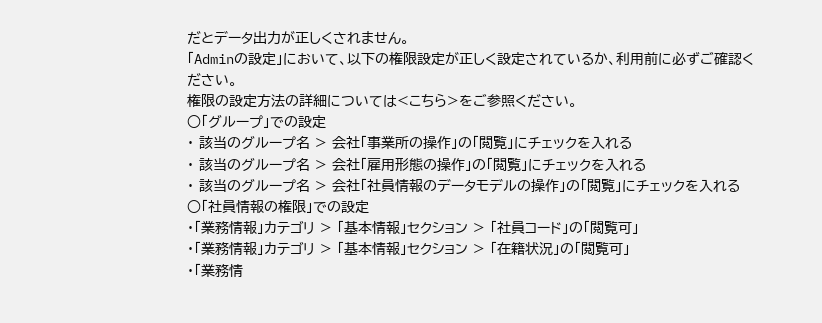だとデータ出力が正しくされません。
「Adminの設定」において、以下の権限設定が正しく設定されているか、利用前に必ずご確認ください。
権限の設定方法の詳細については<こちら>をご参照ください。
○「グループ」での設定
・ 該当のグループ名 > 会社「事業所の操作」の「閲覧」にチェックを入れる
・ 該当のグループ名 > 会社「雇用形態の操作」の「閲覧」にチェックを入れる
・ 該当のグループ名 > 会社「社員情報のデータモデルの操作」の「閲覧」にチェックを入れる
○「社員情報の権限」での設定
・「業務情報」カテゴリ > 「基本情報」セクション > 「社員コード」の「閲覧可」
・「業務情報」カテゴリ > 「基本情報」セクション > 「在籍状況」の「閲覧可」
・「業務情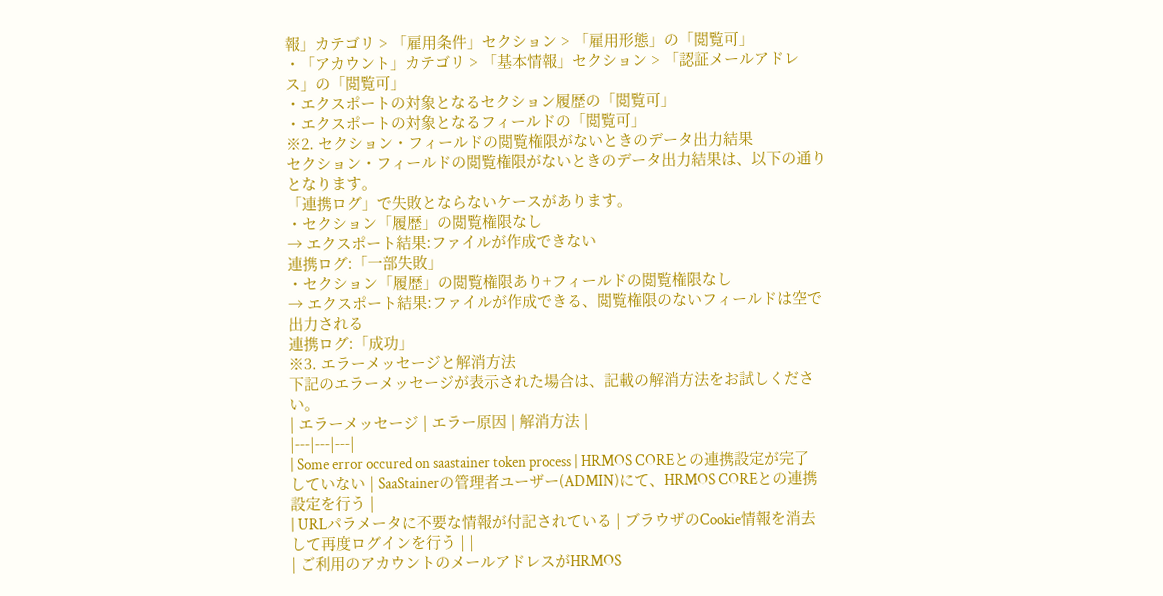報」カテゴリ > 「雇用条件」セクション > 「雇用形態」の「閲覧可」
・「アカウント」カテゴリ > 「基本情報」セクション > 「認証メールアドレス」の「閲覧可」
・エクスポートの対象となるセクション履歴の「閲覧可」
・エクスポートの対象となるフィールドの「閲覧可」
※2. セクション・フィールドの閲覧権限がないときのデータ出力結果
セクション・フィールドの閲覧権限がないときのデータ出力結果は、以下の通りとなります。
「連携ログ」で失敗とならないケースがあります。
・セクション「履歴」の閲覧権限なし
→ エクスポート結果:ファイルが作成できない
連携ログ:「一部失敗」
・セクション「履歴」の閲覧権限あり+フィールドの閲覧権限なし
→ エクスポート結果:ファイルが作成できる、閲覧権限のないフィールドは空で出力される
連携ログ:「成功」
※3. エラーメッセージと解消方法
下記のエラーメッセージが表示された場合は、記載の解消方法をお試しください。
| エラーメッセージ | エラー原因 | 解消方法 |
|---|---|---|
| Some error occured on saastainer token process | HRMOS COREとの連携設定が完了していない | SaaStainerの管理者ユーザー(ADMIN)にて、HRMOS COREとの連携設定を行う |
| URLパラメータに不要な情報が付記されている | ブラウザのCookie情報を消去して再度ログインを行う | |
| ご利用のアカウントのメールアドレスがHRMOS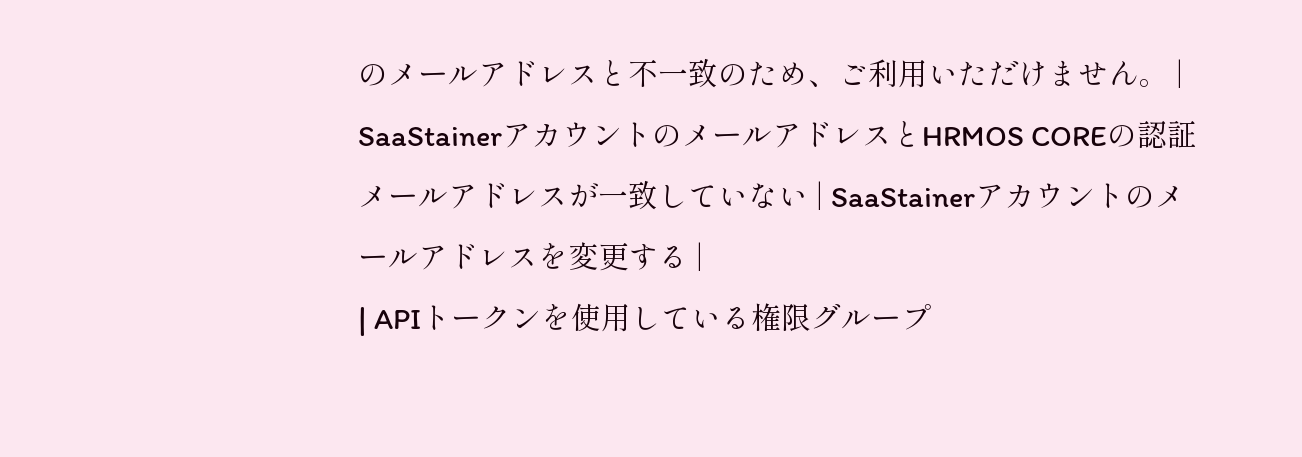のメールアドレスと不一致のため、ご利用いただけません。 | SaaStainerアカウントのメールアドレスとHRMOS COREの認証メールアドレスが一致していない | SaaStainerアカウントのメールアドレスを変更する |
| APIトークンを使用している権限グループ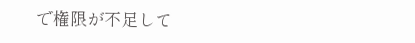で権限が不足して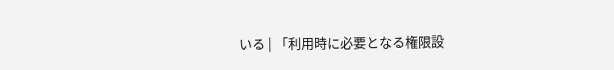いる | 「利用時に必要となる権限設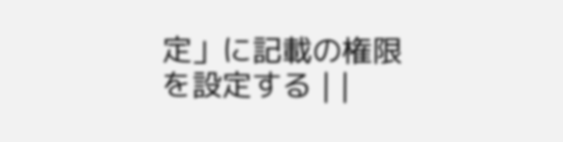定」に記載の権限を設定する | |